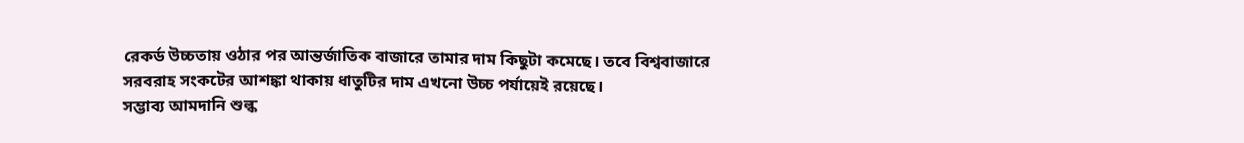রেকর্ড উচ্চতায় ওঠার পর আন্তর্জাতিক বাজারে তামার দাম কিছুটা কমেছে। তবে বিশ্ববাজারে সরবরাহ সংকটের আশঙ্কা থাকায় ধাতুটির দাম এখনো উচ্চ পর্যায়েই রয়েছে।
সম্ভাব্য আমদানি শুল্ক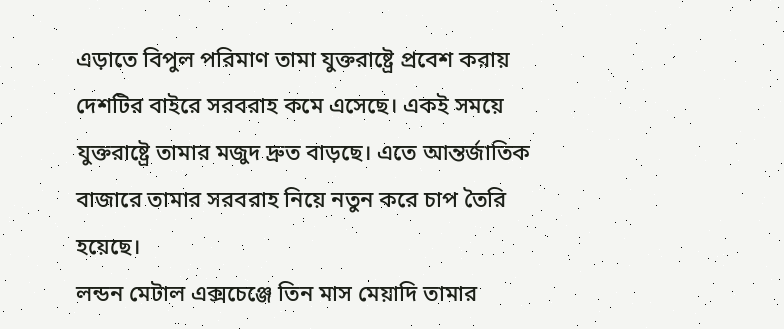এড়াতে বিপুল পরিমাণ তামা যুক্তরাষ্ট্রে প্রবেশ করায় দেশটির বাইরে সরবরাহ কমে এসেছে। একই সময়ে যুক্তরাষ্ট্রে তামার মজুদ দ্রুত বাড়ছে। এতে আন্তর্জাতিক বাজারে তামার সরবরাহ নিয়ে নতুন করে চাপ তৈরি হয়েছে।
লন্ডন মেটাল এক্সচেঞ্জে তিন মাস মেয়াদি তামার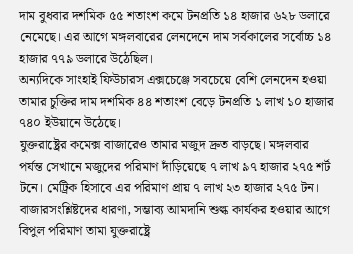দাম বুধবার দশমিক ৫৫ শতাংশ কমে টনপ্রতি ১৪ হাজার ৬২৮ ডলারে নেমেছে। এর আগে মঙ্গলবারের লেনদেনে দাম সর্বকালের সর্বোচ্চ ১৪ হাজার ৭৭৯ ডলারে উঠেছিল।
অন্যদিকে সাংহাই ফিউচারস এক্সচেঞ্জে সবচেয়ে বেশি লেনদেন হওয়া তামার চুক্তির দাম দশমিক ৪৪ শতাংশ বেড়ে টনপ্রতি ১ লাখ ১০ হাজার ৭৪০ ইউয়ানে উঠেছে।
যুক্তরাষ্ট্রের কমেক্স বাজারেও তামার মজুদ দ্রুত বাড়ছে। মঙ্গলবার পর্যন্ত সেখানে মজুদের পরিমাণ দাঁড়িয়েছে ৭ লাখ ৯৭ হাজার ২৭৫ শর্ট টনে। মেট্রিক হিসাবে এর পরিমাণ প্রায় ৭ লাখ ২৩ হাজার ২৭৫ টন।
বাজারসংশ্লিষ্টদের ধারণা, সম্ভাব্য আমদানি শুল্ক কার্যকর হওয়ার আগে বিপুল পরিমাণ তামা যুক্তরাষ্ট্রে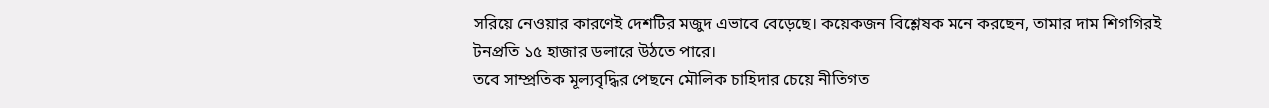সরিয়ে নেওয়ার কারণেই দেশটির মজুদ এভাবে বেড়েছে। কয়েকজন বিশ্লেষক মনে করছেন, তামার দাম শিগগিরই টনপ্রতি ১৫ হাজার ডলারে উঠতে পারে।
তবে সাম্প্রতিক মূল্যবৃদ্ধির পেছনে মৌলিক চাহিদার চেয়ে নীতিগত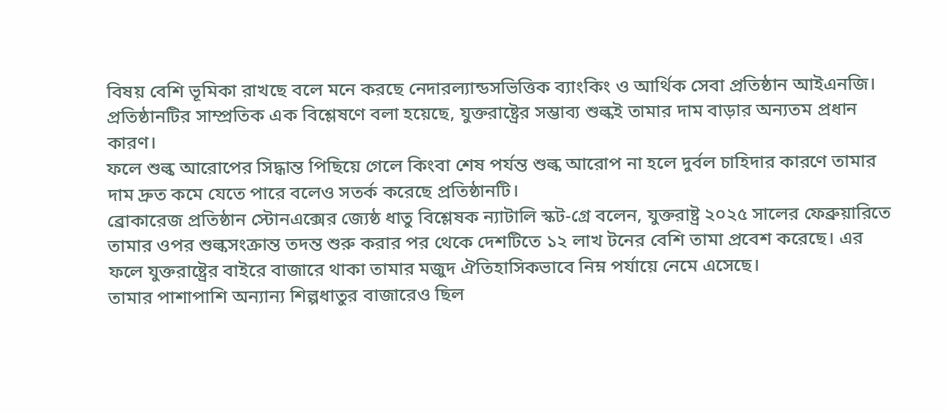বিষয় বেশি ভূমিকা রাখছে বলে মনে করছে নেদারল্যান্ডসভিত্তিক ব্যাংকিং ও আর্থিক সেবা প্রতিষ্ঠান আইএনজি। প্রতিষ্ঠানটির সাম্প্রতিক এক বিশ্লেষণে বলা হয়েছে, যুক্তরাষ্ট্রের সম্ভাব্য শুল্কই তামার দাম বাড়ার অন্যতম প্রধান কারণ।
ফলে শুল্ক আরোপের সিদ্ধান্ত পিছিয়ে গেলে কিংবা শেষ পর্যন্ত শুল্ক আরোপ না হলে দুর্বল চাহিদার কারণে তামার দাম দ্রুত কমে যেতে পারে বলেও সতর্ক করেছে প্রতিষ্ঠানটি।
ব্রোকারেজ প্রতিষ্ঠান স্টোনএক্সের জ্যেষ্ঠ ধাতু বিশ্লেষক ন্যাটালি স্কট-গ্রে বলেন, যুক্তরাষ্ট্র ২০২৫ সালের ফেব্রুয়ারিতে তামার ওপর শুল্কসংক্রান্ত তদন্ত শুরু করার পর থেকে দেশটিতে ১২ লাখ টনের বেশি তামা প্রবেশ করেছে। এর ফলে যুক্তরাষ্ট্রের বাইরে বাজারে থাকা তামার মজুদ ঐতিহাসিকভাবে নিম্ন পর্যায়ে নেমে এসেছে।
তামার পাশাপাশি অন্যান্য শিল্পধাতুর বাজারেও ছিল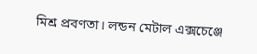মিশ্র প্রবণতা। লন্ডন মেটাল এক্সচেঞ্জে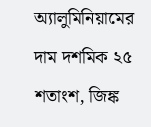অ্যালুমিনিয়ামের দাম দশমিক ২৫ শতাংশ, জিঙ্ক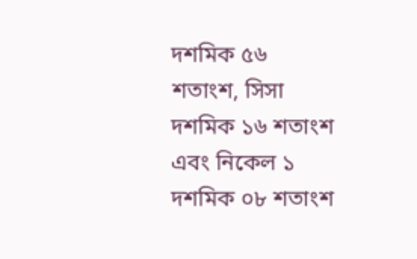দশমিক ৫৬ শতাংশ, সিসা দশমিক ১৬ শতাংশ এবং নিকেল ১ দশমিক ০৮ শতাংশ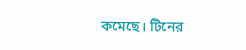কমেছে। টিনের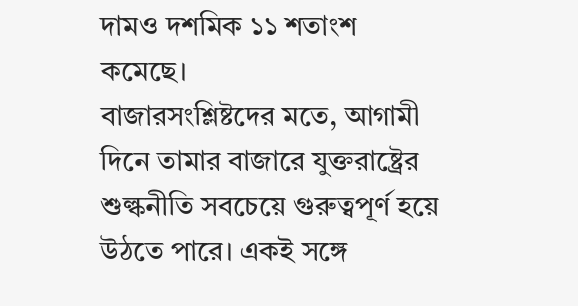দামও দশমিক ১১ শতাংশ কমেছে।
বাজারসংশ্লিষ্টদের মতে, আগামী দিনে তামার বাজারে যুক্তরাষ্ট্রের শুল্কনীতি সবচেয়ে গুরুত্বপূর্ণ হয়ে উঠতে পারে। একই সঙ্গে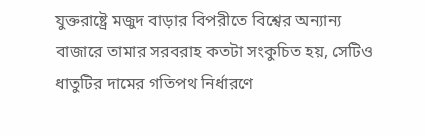যুক্তরাষ্ট্রে মজুদ বাড়ার বিপরীতে বিশ্বের অন্যান্য বাজারে তামার সরবরাহ কতটা সংকুচিত হয়, সেটিও ধাতুটির দামের গতিপথ নির্ধারণে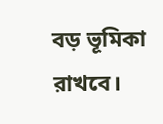বড় ভূমিকা রাখবে।